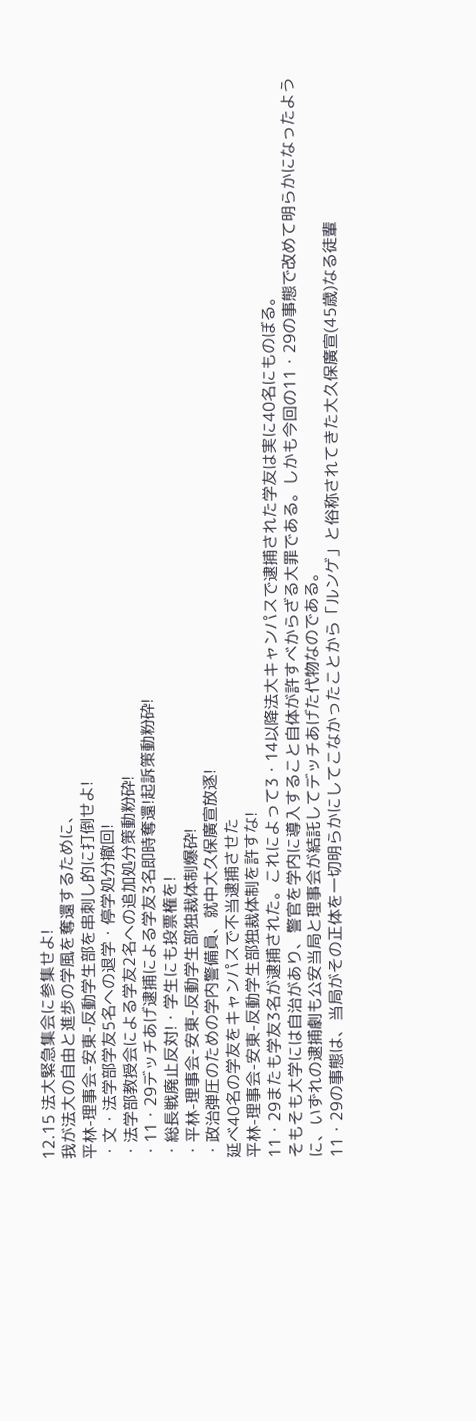12.15 法大緊急集会に参集せよ!
我が法大の自由と進歩の学風を奪還するために、
平林-理事会-安東-反動学生部を串刺し的に打倒せよ!
・文・法学部学友5名への退学・停学処分撤回!
・法学部教授会による学友2名への追加処分策動粉砕!
・11・29デッチあげ逮捕による学友3名即時奪還!起訴策動粉砕!
・総長戦廃止反対!・学生にも投票権を!
・平林-理事会-安東-反動学生部独裁体制爆砕!
・政治弾圧のための学内警備員、就中大久保廣宣放逐!
延べ40名の学友をキャンパスで不当逮捕させた
平林-理事会-安東-反動学生部独裁体制を許すな!
11・29またも学友3名が逮捕された。これによって3・14以降法大キャンパスで逮捕された学友は実に40名にものぼる。
そもそも大学には自治があり、警官を学内に導入すること自体が許すべからざる大罪である。しかも今回の11・29の事態で改めて明らかになったように、いずれの逮捕劇も公安当局と理事会が結託してデッチあげた代物なのである。
11・29の事態は、当局がその正体を一切明らかにしてこなかったことから「ルンゲ」と俗称されてきた大久保廣宣(45歳)なる徒輩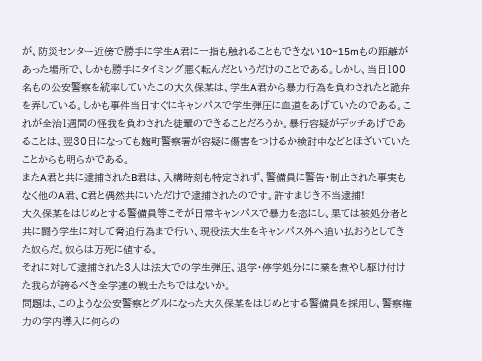が、防災センター近傍で勝手に学生A君に一指も触れることもできない10~15mもの距離があった場所で、しかも勝手にタイミング悪く転んだというだけのことである。しかし、当日100名もの公安警察を統率していたこの大久保某は、学生A君から暴力行為を負わされたと詭弁を弄している。しかも事件当日すぐにキャンパスで学生弾圧に血道をあげていたのである。これが全治1週間の怪我を負わされた徒輩のできることだろうか。暴行容疑がデッチあげであることは、翌30日になっても麹町警察署が容疑に傷害をつけるか検討中などとほざいていたことからも明らかである。
またA君と共に逮捕されたB君は、入構時刻も特定されず、警備員に警告・制止された事実もなく他のA君、C君と偶然共にいただけで逮捕されたのです。許すまじき不当逮捕!
大久保某をはじめとする警備員等こそが日常キャンパスで暴力を恣にし、果ては被処分者と共に闘う学生に対して脅迫行為まで行い、現役法大生をキャンパス外へ追い払おうとしてきた奴らだ。奴らは万死に値する。
それに対して逮捕された3人は法大での学生弾圧、退学・停学処分にに業を煮やし駆け付けた我らが誇るべき全学連の戦士たちではないか。
問題は、このような公安警察とグルになった大久保某をはじめとする警備員を採用し、警察権力の学内導入に何らの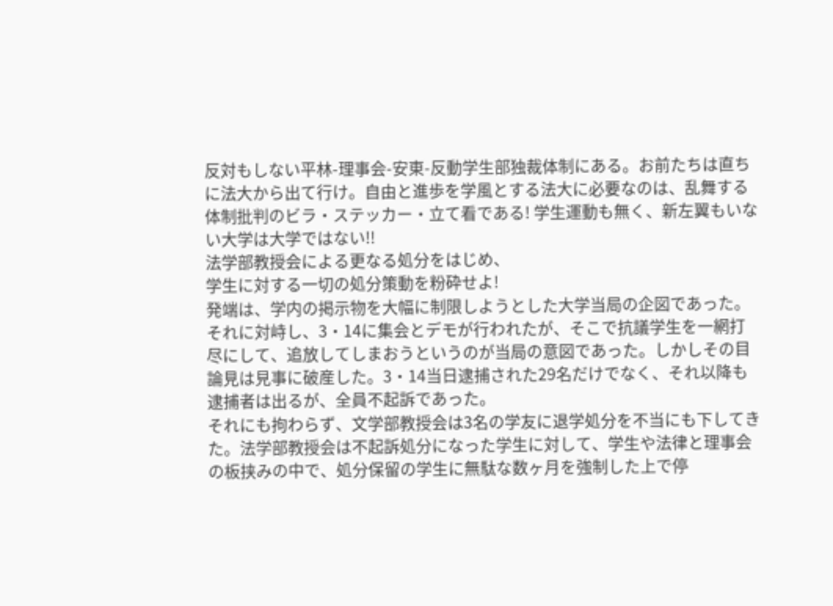反対もしない平林-理事会-安東-反動学生部独裁体制にある。お前たちは直ちに法大から出て行け。自由と進歩を学風とする法大に必要なのは、乱舞する体制批判のビラ・ステッカー・立て看である! 学生運動も無く、新左翼もいない大学は大学ではない!!
法学部教授会による更なる処分をはじめ、
学生に対する一切の処分策動を粉砕せよ!
発端は、学内の掲示物を大幅に制限しようとした大学当局の企図であった。それに対峙し、3・14に集会とデモが行われたが、そこで抗議学生を一網打尽にして、追放してしまおうというのが当局の意図であった。しかしその目論見は見事に破産した。3・14当日逮捕された29名だけでなく、それ以降も逮捕者は出るが、全員不起訴であった。
それにも拘わらず、文学部教授会は3名の学友に退学処分を不当にも下してきた。法学部教授会は不起訴処分になった学生に対して、学生や法律と理事会の板挟みの中で、処分保留の学生に無駄な数ヶ月を強制した上で停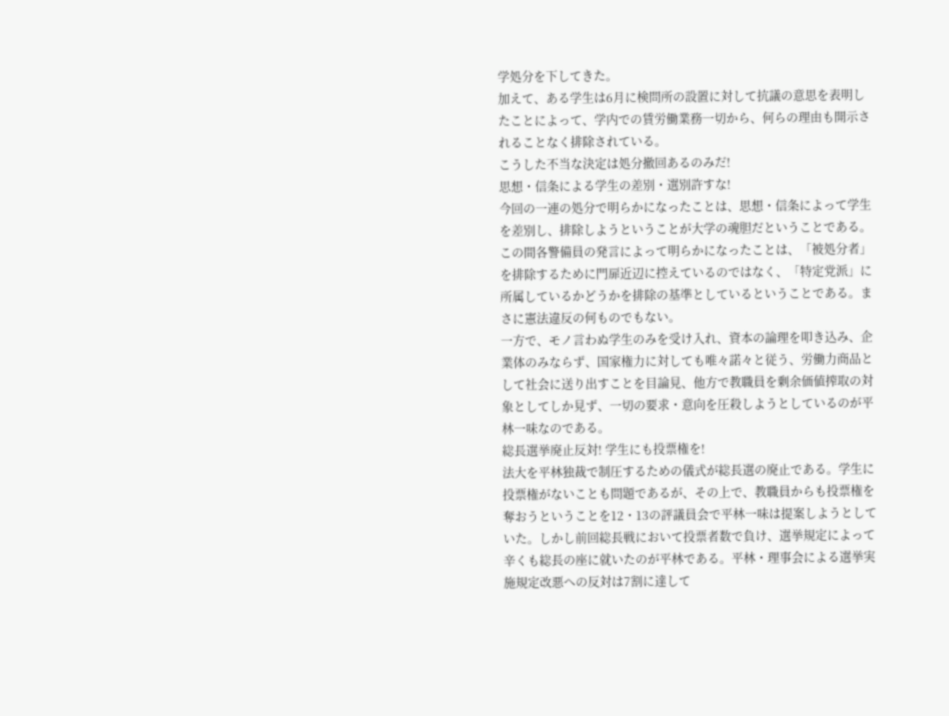学処分を下してきた。
加えて、ある学生は6月に検問所の設置に対して抗議の意思を表明したことによって、学内での賃労働業務一切から、何らの理由も開示されることなく排除されている。
こうした不当な決定は処分撤回あるのみだ!
思想・信条による学生の差別・選別許すな!
今回の一連の処分で明らかになったことは、思想・信条によって学生を差別し、排除しようということが大学の魂胆だということである。この間各警備員の発言によって明らかになったことは、「被処分者」を排除するために門扉近辺に控えているのではなく、「特定党派」に所属しているかどうかを排除の基準としているということである。まさに憲法違反の何ものでもない。
一方で、モノ言わぬ学生のみを受け入れ、資本の論理を叩き込み、企業体のみならず、国家権力に対しても唯々諾々と従う、労働力商品として社会に送り出すことを目論見、他方で教職員を剰余価値搾取の対象としてしか見ず、一切の要求・意向を圧殺しようとしているのが平林一味なのである。
総長選挙廃止反対! 学生にも投票権を!
法大を平林独裁で制圧するための儀式が総長選の廃止である。学生に投票権がないことも問題であるが、その上で、教職員からも投票権を奪おうということを12・13の評議員会で平林一味は提案しようとしていた。しかし前回総長戦において投票者数で負け、選挙規定によって辛くも総長の座に就いたのが平林である。平林・理事会による選挙実施規定改悪への反対は7割に達して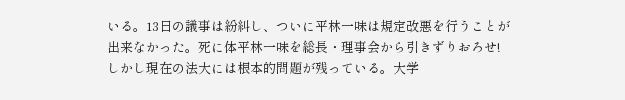いる。13日の議事は紛糾し、ついに平林一味は規定改悪を行うことが出来なかった。死に体平林一味を総長・理事会から引きずりおろせ!
しかし現在の法大には根本的問題が残っている。大学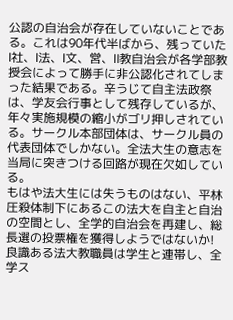公認の自治会が存在していないことである。これは90年代半ばから、残っていたⅠ社、Ⅰ法、Ⅰ文、営、Ⅱ教自治会が各学部教授会によって勝手に非公認化されてしまった結果である。辛うじて自主法政祭は、学友会行事として残存しているが、年々実施規模の縮小がゴリ押しされている。サークル本部団体は、サークル員の代表団体でしかない。全法大生の意志を当局に突きつける回路が現在欠如している。
もはや法大生には失うものはない、平林圧殺体制下にあるこの法大を自主と自治の空間とし、全学的自治会を再建し、総長選の投票権を獲得しようではないか!
良識ある法大教職員は学生と連帯し、全学ス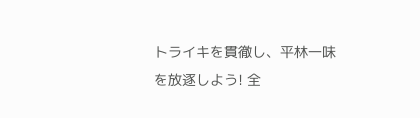トライキを貫徹し、平林一味を放逐しよう! 全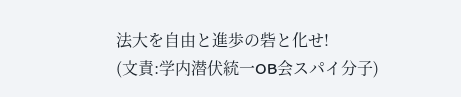法大を自由と進歩の砦と化せ!
(文責:学内潜伏統一OB会スパイ分子)